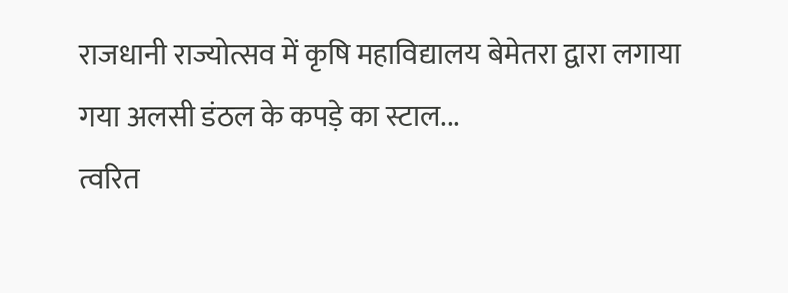राजधानी राज्योत्सव में कृषि महाविद्यालय बेमेतरा द्वारा लगाया गया अलसी डंठल के कपड़े का स्टाल...
त्वरित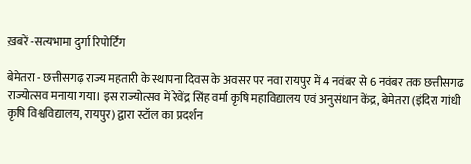ख़बरें -सत्यभामा दुर्गा रिपोर्टिंग

बेमेतरा - छत्तीसगढ़ राज्य महतारी के स्थापना दिवस के अवसर पर नवा रायपुर में 4 नवंबर से 6 नवंबर तक छत्तीसगढ राज्योत्सव मनाया गया। इस राज्योत्सव में रेवेंद्र सिंह वर्मा कृषि महाविद्यालय एवं अनुसंधान केंद्र, बेमेतरा (इंदिरा गांधी कृषि विश्वविद्यालय, रायपुर) द्वारा स्टॉल का प्रदर्शन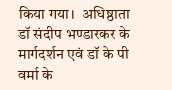किया गया।  अधिष्ठाता डॉ संदीप भण्डारकर के मार्गदर्शन एवं डॉ के पी वर्मा के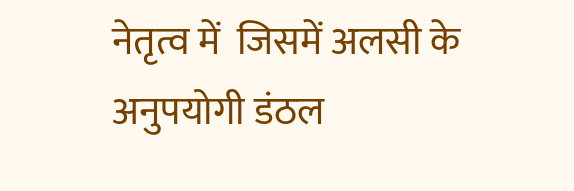नेतृत्व में  जिसमें अलसी के अनुपयोगी डंठल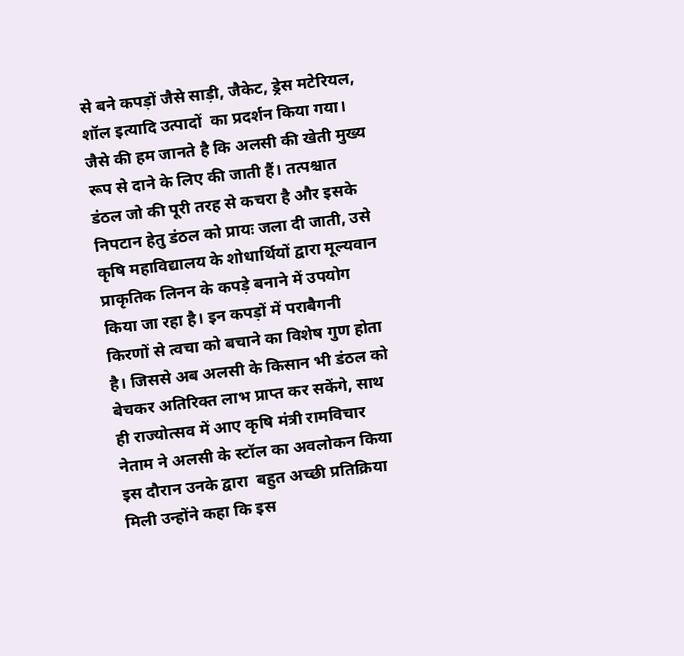से बने कपड़ों जैसे साड़ी, जैकेट, ड्रेस मटेरियल, शॉल इत्यादि उत्पादों  का प्रदर्शन किया गया। जैसे की हम जानते है कि अलसी की खेती मुख्य रूप से दाने के लिए की जाती हैं। तत्पश्चात डंठल जो की पूरी तरह से कचरा है और इसके निपटान हेतु डंठल को प्रायः जला दी जाती, उसे कृषि महाविद्यालय के शोधार्थियों द्वारा मूल्यवान प्राकृतिक लिनन के कपड़े बनाने में उपयोग किया जा रहा है। इन कपड़ों में पराबैगनी किरणों से त्वचा को बचाने का विशेष गुण होता है। जिससे अब अलसी के किसान भी डंठल को बेचकर अतिरिक्त लाभ प्राप्त कर सकेंगे, साथ ही राज्योत्सव में आए कृषि मंत्री रामविचार नेताम ने अलसी के स्टॉल का अवलोकन किया इस दौरान उनके द्वारा  बहुत अच्छी प्रतिक्रिया मिली उन्होंने कहा कि इस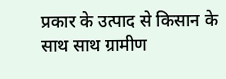प्रकार के उत्पाद से किसान के साथ साथ ग्रामीण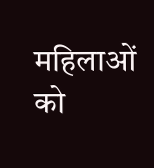महिलाओं को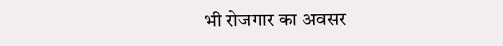भी रोजगार का अवसर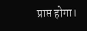प्राप्त होगा।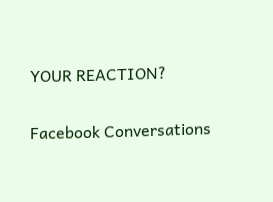YOUR REACTION?

Facebook Conversations